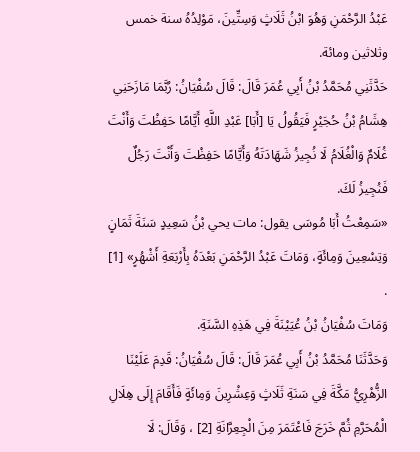عَبْدُ الرَّحْمَنِ وَهُوَ ابْنُ ثَلَاثٍ وَسِتِّينَ، مَوْلِدُهُ سنة خمس وثلاثين ومائة.
حَدَّثَنِي مُحَمَّدُ بْنُ أَبِي عُمَرَ قَالَ: قَالَ سُفْيَانُ: رُبَّمَا مَازَحَنِي هِشَامُ بْنُ حُجَيْرٍ فَيَقُولُ يَا [أَبَا] عَبْدِ اللَّهِ أَيَّامًا حَفِظْتَ وَأَنْتَ غُلَامٌ وَالْغُلَامُ لَا نُجِيزُ شَهَادَتَهُ وَأَيَّامًا حَفِظْتَ وَأَنْتَ رَجُلٌ فَنُجِيزُ لَكَ.
«سَمِعْتُ أَبَا مُوسَى يقول: مات يحي بْنُ سَعِيدٍ سَنَةَ ثَمَانٍ وَتِسْعِينَ وَمِائَةٍ، وَمَاتَ عَبْدُ الرَّحْمَنِ بَعْدَهُ بِأَرْبَعَةِ أَشْهُرٍ» [1] .
وَمَاتَ سُفْيَانُ بْنُ عُيَيْنَةَ فِي هَذِهِ السَّنَةِ.
وَحَدَّثَنَا مُحَمَّدُ بْنُ أَبِي عُمَرَ قَالَ: قَالَ سُفْيَانُ: قَدِمَ عَلَيْنَا الزُّهْرِيُّ مَكَّةَ فِي سَنَةِ ثَلَاثٍ وَعِشْرِينَ وَمِائَةٍ فَأَقَامَ إِلَى هِلَالِ الْمُحَرَّمِ ثُمَّ خَرَجَ فَاعْتَمَرَ مِنَ الْجِعِرَّانَةِ [2] ، وَقَالَ: لَا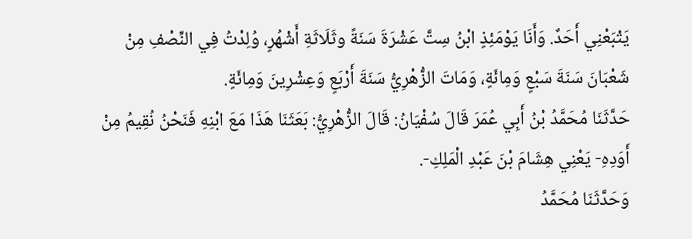يَتْبَعْنِي أَحَدٌ. وَأَنَا يَوْمَئِذٍ ابْنُ سِتَّ عَشْرَةَ سَنَةً وثَلَاثَةِ أَشْهُرٍ، وُلِدْتُ فِي النِّصْفِ مِنْ شَعْبَانَ سَنَةَ سَبْعٍ وَمِائَةٍ، وَمَاتَ الزُّهْرِيُّ سَنَةَ أَرْبَعٍ وَعِشْرِينَ وَمِائَةٍ.
حَدَّثَنَا مُحَمَّدُ بْنُ أَبِي عُمَرَ قَالَ سُفْيَانُ: قَالَ الزُّهْرِيُّ: بَعَثَنَا هَذَا مَعَ ابْنِهِ فَنَحْنُ نُقِيمُ مِنْ أَوَدِهِ- يَعْنِي هِشَامَ بْنَ عَبْدِ الْمَلِكِ-.
وَحَدَّثَنَا مُحَمَّدُ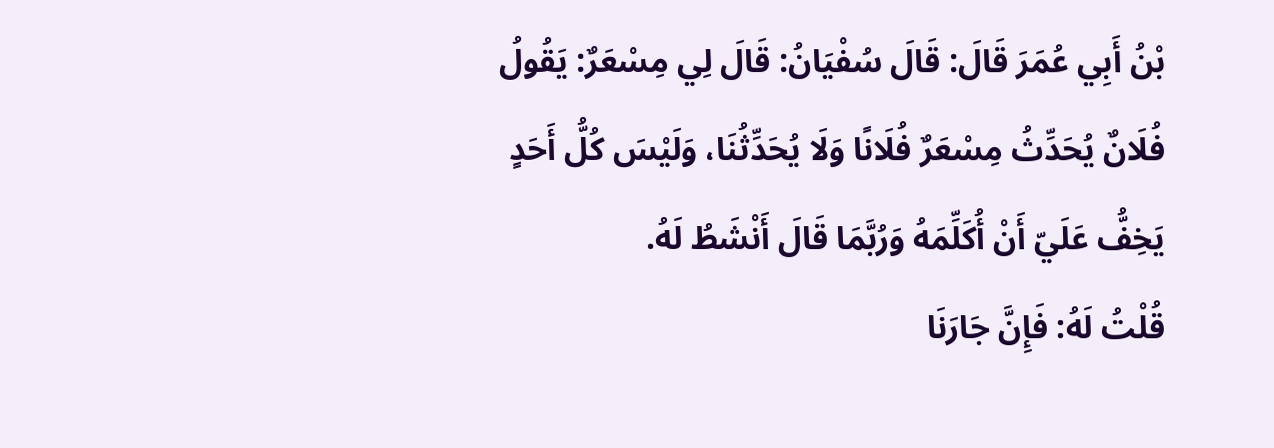بْنُ أَبِي عُمَرَ قَالَ: قَالَ سُفْيَانُ: قَالَ لِي مِسْعَرٌ: يَقُولُ فُلَانٌ يُحَدِّثُ مِسْعَرٌ فُلَانًا وَلَا يُحَدِّثُنَا، وَلَيْسَ كُلُّ أَحَدٍ يَخِفُّ عَلَيّ أَنْ أُكَلِّمَهُ وَرُبَّمَا قَالَ أَنْشَطُ لَهُ.
قُلْتُ لَهُ: فَإِنَّ جَارَنَا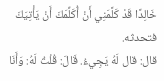خَالِدًا قَدْ كَلَّمَنِي أَنْ أُكَلِّمَكَ أَنْ يَأْتِيَكَ فتحدثه.
قال: قال لَهُ يَجِيءُ. قَالَ: قُلْتُ لَهُ: وَأَنَا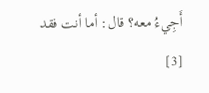أَجِيءُ معه؟ قال: أما أنت فقد [3]